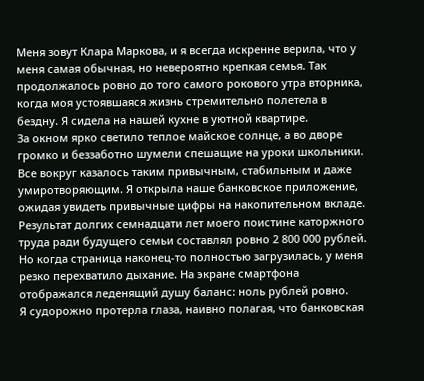Меня зовут Клара Маркова, и я всегда искренне верила, что у меня самая обычная, но невероятно крепкая семья. Так продолжалось ровно до того самого рокового утра вторника, когда моя устоявшаяся жизнь стремительно полетела в бездну. Я сидела на нашей кухне в уютной квартире.
За окном ярко светило теплое майское солнце, а во дворе громко и беззаботно шумели спешащие на уроки школьники. Все вокруг казалось таким привычным, стабильным и даже умиротворяющим. Я открыла наше банковское приложение, ожидая увидеть привычные цифры на накопительном вкладе.
Результат долгих семнадцати лет моего поистине каторжного труда ради будущего семьи составлял ровно 2 800 000 рублей. Но когда страница наконец-то полностью загрузилась, у меня резко перехватило дыхание. На экране смартфона отображался леденящий душу баланс: ноль рублей ровно.
Я судорожно протерла глаза, наивно полагая, что банковская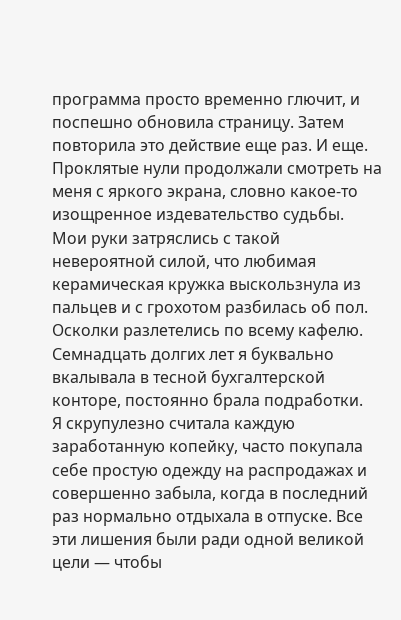программа просто временно глючит, и поспешно обновила страницу. Затем повторила это действие еще раз. И еще. Проклятые нули продолжали смотреть на меня с яркого экрана, словно какое-то изощренное издевательство судьбы.
Мои руки затряслись с такой невероятной силой, что любимая керамическая кружка выскользнула из пальцев и с грохотом разбилась об пол. Осколки разлетелись по всему кафелю. Семнадцать долгих лет я буквально вкалывала в тесной бухгалтерской конторе, постоянно брала подработки.
Я скрупулезно считала каждую заработанную копейку, часто покупала себе простую одежду на распродажах и совершенно забыла, когда в последний раз нормально отдыхала в отпуске. Все эти лишения были ради одной великой цели — чтобы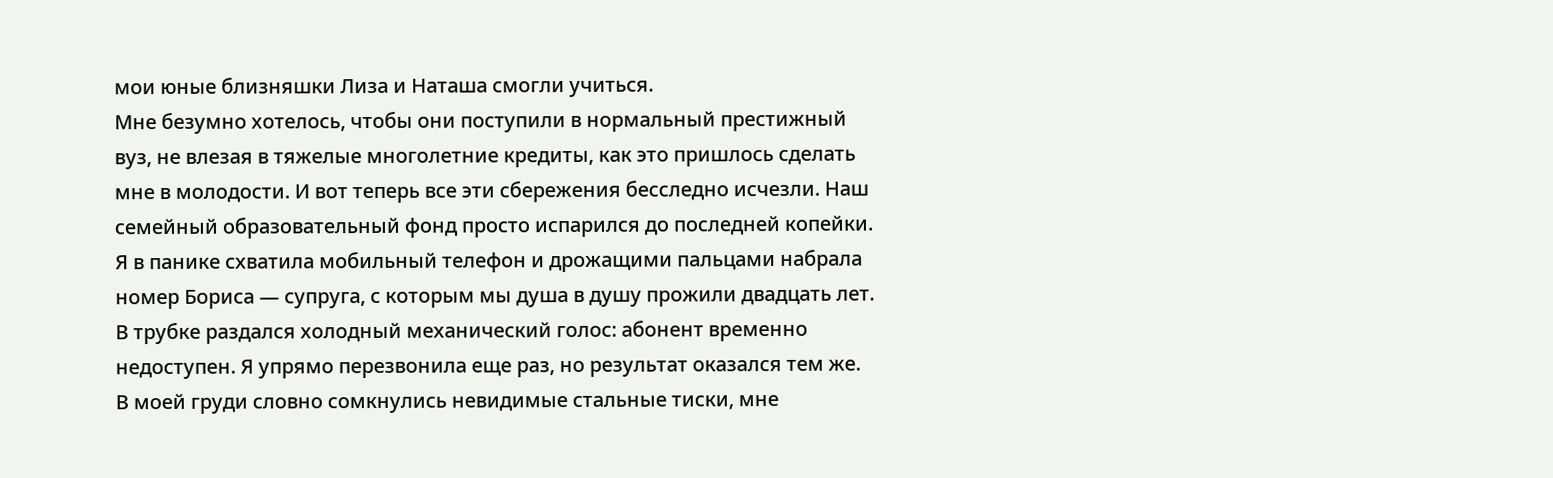мои юные близняшки Лиза и Наташа смогли учиться.
Мне безумно хотелось, чтобы они поступили в нормальный престижный вуз, не влезая в тяжелые многолетние кредиты, как это пришлось сделать мне в молодости. И вот теперь все эти сбережения бесследно исчезли. Наш семейный образовательный фонд просто испарился до последней копейки.
Я в панике схватила мобильный телефон и дрожащими пальцами набрала номер Бориса — супруга, с которым мы душа в душу прожили двадцать лет. В трубке раздался холодный механический голос: абонент временно недоступен. Я упрямо перезвонила еще раз, но результат оказался тем же.
В моей груди словно сомкнулись невидимые стальные тиски, мне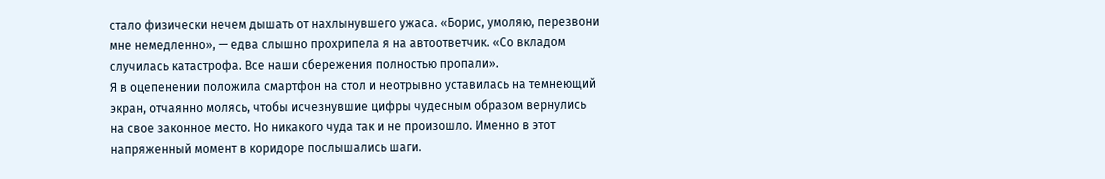стало физически нечем дышать от нахлынувшего ужаса. «Борис, умоляю, перезвони мне немедленно», — едва слышно прохрипела я на автоответчик. «Со вкладом случилась катастрофа. Все наши сбережения полностью пропали».
Я в оцепенении положила смартфон на стол и неотрывно уставилась на темнеющий экран, отчаянно молясь, чтобы исчезнувшие цифры чудесным образом вернулись на свое законное место. Но никакого чуда так и не произошло. Именно в этот напряженный момент в коридоре послышались шаги.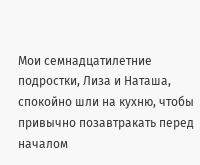Мои семнадцатилетние подростки, Лиза и Наташа, спокойно шли на кухню, чтобы привычно позавтракать перед началом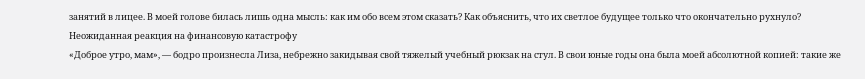занятий в лицее. В моей голове билась лишь одна мысль: как им обо всем этом сказать? Как объяснить, что их светлое будущее только что окончательно рухнуло?
Неожиданная реакция на финансовую катастрофу
«Доброе утро, мам», — бодро произнесла Лиза, небрежно закидывая свой тяжелый учебный рюкзак на стул. В свои юные годы она была моей абсолютной копией: такие же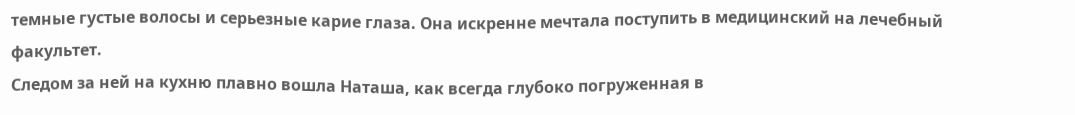темные густые волосы и серьезные карие глаза. Она искренне мечтала поступить в медицинский на лечебный факультет.
Следом за ней на кухню плавно вошла Наташа, как всегда глубоко погруженная в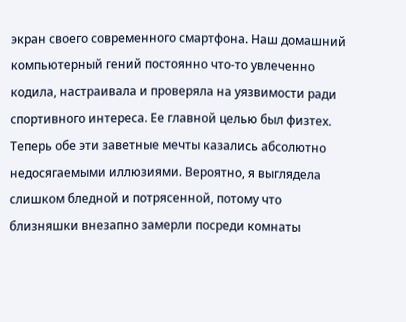экран своего современного смартфона. Наш домашний компьютерный гений постоянно что-то увлеченно кодила, настраивала и проверяла на уязвимости ради спортивного интереса. Ее главной целью был физтех.
Теперь обе эти заветные мечты казались абсолютно недосягаемыми иллюзиями. Вероятно, я выглядела слишком бледной и потрясенной, потому что близняшки внезапно замерли посреди комнаты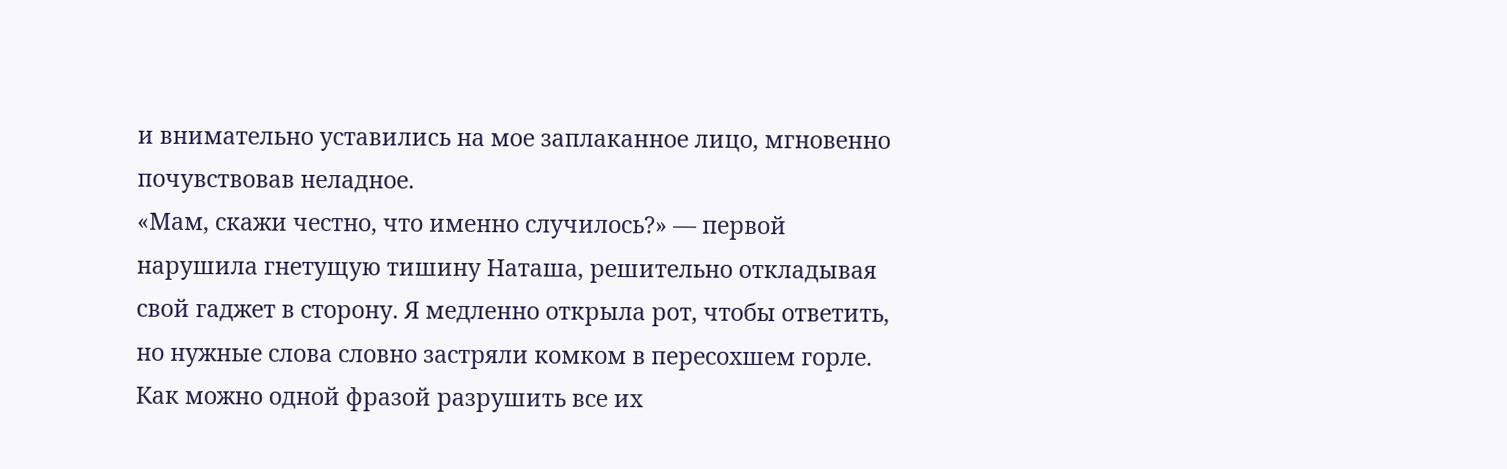и внимательно уставились на мое заплаканное лицо, мгновенно почувствовав неладное.
«Мам, скажи честно, что именно случилось?» — первой нарушила гнетущую тишину Наташа, решительно откладывая свой гаджет в сторону. Я медленно открыла рот, чтобы ответить, но нужные слова словно застряли комком в пересохшем горле. Как можно одной фразой разрушить все их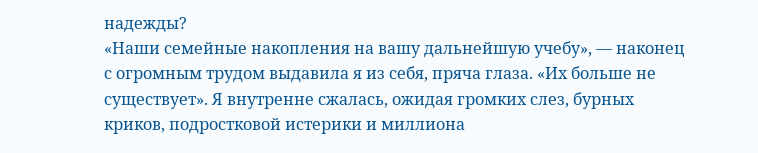надежды?
«Наши семейные накопления на вашу дальнейшую учебу», — наконец с огромным трудом выдавила я из себя, пряча глаза. «Их больше не существует». Я внутренне сжалась, ожидая громких слез, бурных криков, подростковой истерики и миллиона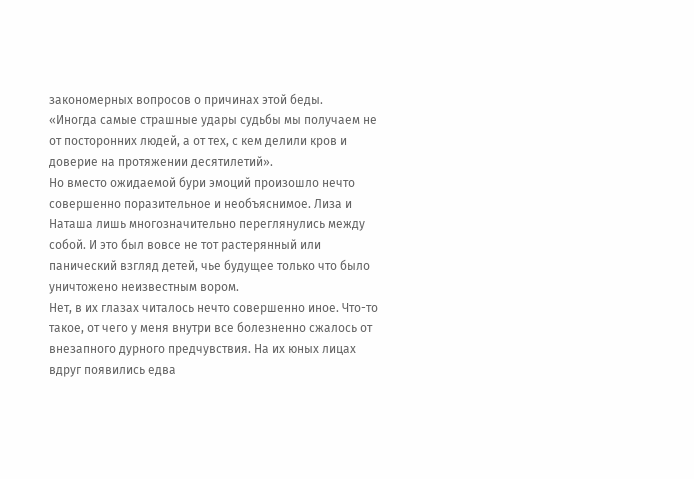закономерных вопросов о причинах этой беды.
«Иногда самые страшные удары судьбы мы получаем не от посторонних людей, а от тех, с кем делили кров и доверие на протяжении десятилетий».
Но вместо ожидаемой бури эмоций произошло нечто совершенно поразительное и необъяснимое. Лиза и Наташа лишь многозначительно переглянулись между собой. И это был вовсе не тот растерянный или панический взгляд детей, чье будущее только что было уничтожено неизвестным вором.
Нет, в их глазах читалось нечто совершенно иное. Что-то такое, от чего у меня внутри все болезненно сжалось от внезапного дурного предчувствия. На их юных лицах вдруг появились едва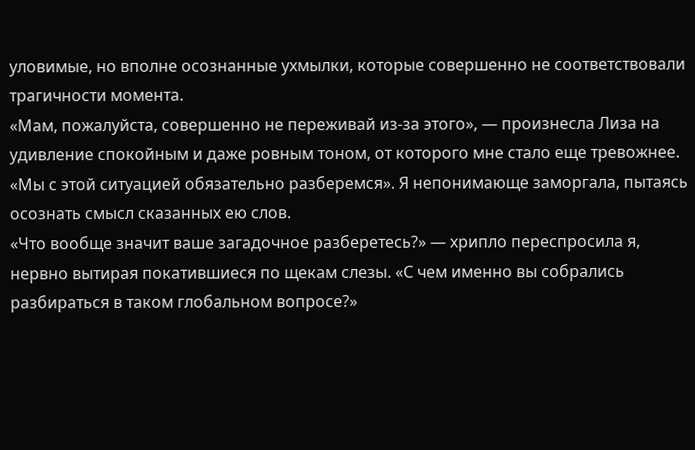уловимые, но вполне осознанные ухмылки, которые совершенно не соответствовали трагичности момента.
«Мам, пожалуйста, совершенно не переживай из-за этого», — произнесла Лиза на удивление спокойным и даже ровным тоном, от которого мне стало еще тревожнее. «Мы с этой ситуацией обязательно разберемся». Я непонимающе заморгала, пытаясь осознать смысл сказанных ею слов.
«Что вообще значит ваше загадочное разберетесь?» — хрипло переспросила я, нервно вытирая покатившиеся по щекам слезы. «С чем именно вы собрались разбираться в таком глобальном вопросе?»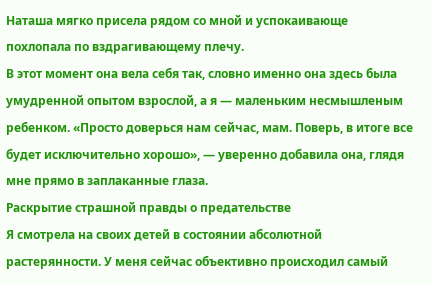Наташа мягко присела рядом со мной и успокаивающе похлопала по вздрагивающему плечу.
В этот момент она вела себя так, словно именно она здесь была умудренной опытом взрослой, а я — маленьким несмышленым ребенком. «Просто доверься нам сейчас, мам. Поверь, в итоге все будет исключительно хорошо», — уверенно добавила она, глядя мне прямо в заплаканные глаза.
Раскрытие страшной правды о предательстве
Я смотрела на своих детей в состоянии абсолютной растерянности. У меня сейчас объективно происходил самый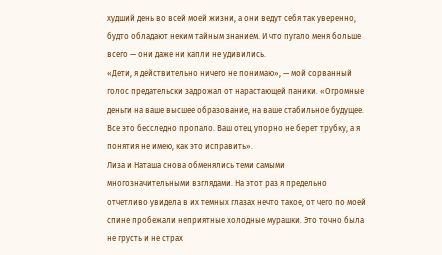худший день во всей моей жизни, а они ведут себя так уверенно, будто обладают неким тайным знанием. И что пугало меня больше всего — они даже ни капли не удивились.
«Дети, я действительно ничего не понимаю», — мой сорванный голос предательски задрожал от нарастающей паники. «Огромные деньги на ваше высшее образование, на ваше стабильное будущее. Все это бесследно пропало. Ваш отец упорно не берет трубку, а я понятия не имею, как это исправить».
Лиза и Наташа снова обменялись теми самыми многозначительными взглядами. На этот раз я предельно отчетливо увидела в их темных глазах нечто такое, от чего по моей спине пробежали неприятные холодные мурашки. Это точно была не грусть и не страх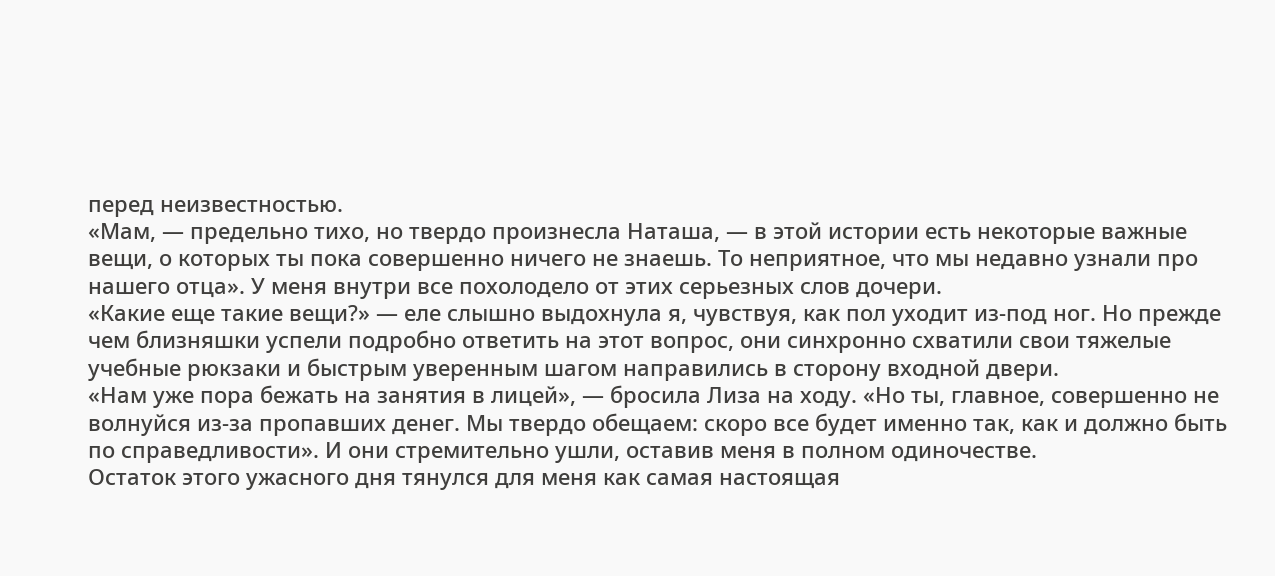перед неизвестностью.
«Мам, — предельно тихо, но твердо произнесла Наташа, — в этой истории есть некоторые важные вещи, о которых ты пока совершенно ничего не знаешь. То неприятное, что мы недавно узнали про нашего отца». У меня внутри все похолодело от этих серьезных слов дочери.
«Какие еще такие вещи?» — еле слышно выдохнула я, чувствуя, как пол уходит из-под ног. Но прежде чем близняшки успели подробно ответить на этот вопрос, они синхронно схватили свои тяжелые учебные рюкзаки и быстрым уверенным шагом направились в сторону входной двери.
«Нам уже пора бежать на занятия в лицей», — бросила Лиза на ходу. «Но ты, главное, совершенно не волнуйся из-за пропавших денег. Мы твердо обещаем: скоро все будет именно так, как и должно быть по справедливости». И они стремительно ушли, оставив меня в полном одиночестве.
Остаток этого ужасного дня тянулся для меня как самая настоящая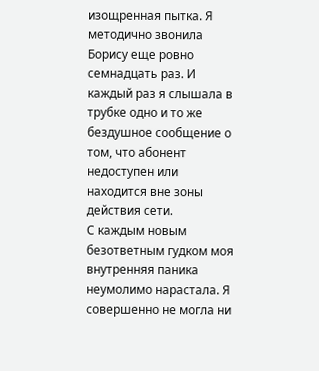изощренная пытка. Я методично звонила Борису еще ровно семнадцать раз. И каждый раз я слышала в трубке одно и то же бездушное сообщение о том, что абонент недоступен или находится вне зоны действия сети.
С каждым новым безответным гудком моя внутренняя паника неумолимо нарастала. Я совершенно не могла ни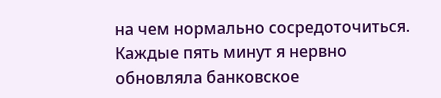на чем нормально сосредоточиться. Каждые пять минут я нервно обновляла банковское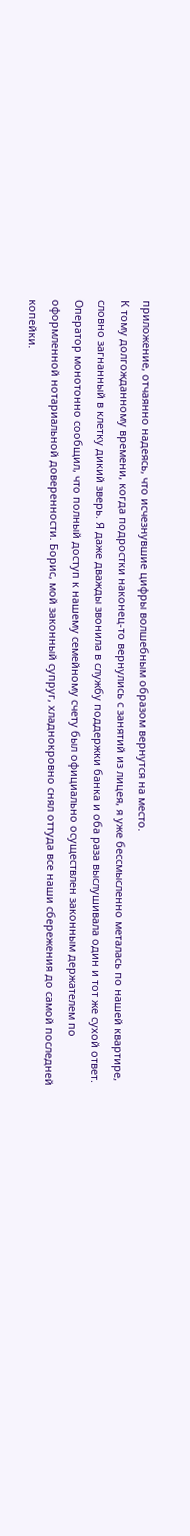приложение, отчаянно надеясь, что исчезнувшие цифры волшебным образом вернутся на место.
К тому долгожданному времени, когда подростки наконец-то вернулись с занятий из лицея, я уже бессмысленно металась по нашей квартире, словно загнанный в клетку дикий зверь. Я даже дважды звонила в службу поддержки банка и оба раза выслушивала один и тот же сухой ответ.
Оператор монотонно сообщил, что полный доступ к нашему семейному счету был официально осуществлен законным держателем по оформленной нотариальной доверенности. Борис, мой законный супруг, хладнокровно снял оттуда все наши сбережения до самой последней копейки.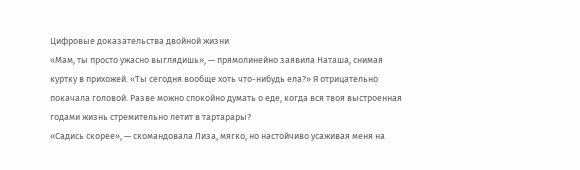Цифровые доказательства двойной жизни
«Мам, ты просто ужасно выглядишь», — прямолинейно заявила Наташа, снимая куртку в прихожей. «Ты сегодня вообще хоть что-нибудь ела?» Я отрицательно покачала головой. Разве можно спокойно думать о еде, когда вся твоя выстроенная годами жизнь стремительно летит в тартарары?
«Садись скорее», — скомандовала Лиза, мягко, но настойчиво усаживая меня на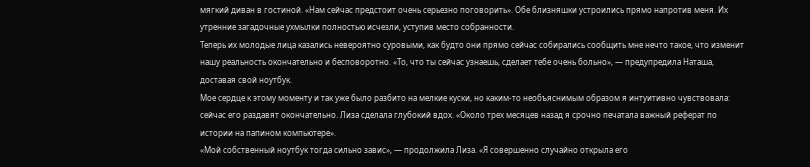мягкий диван в гостиной. «Нам сейчас предстоит очень серьезно поговорить». Обе близняшки устроились прямо напротив меня. Их утренние загадочные ухмылки полностью исчезли, уступив место собранности.
Теперь их молодые лица казались невероятно суровыми, как будто они прямо сейчас собирались сообщить мне нечто такое, что изменит нашу реальность окончательно и бесповоротно. «То, что ты сейчас узнаешь, сделает тебе очень больно», — предупредила Наташа, доставая свой ноутбук.
Мое сердце к этому моменту и так уже было разбито на мелкие куски, но каким-то необъяснимым образом я интуитивно чувствовала: сейчас его раздавят окончательно. Лиза сделала глубокий вдох. «Около трех месяцев назад я срочно печатала важный реферат по истории на папином компьютере».
«Мой собственный ноутбук тогда сильно завис», — продолжила Лиза. «Я совершенно случайно открыла его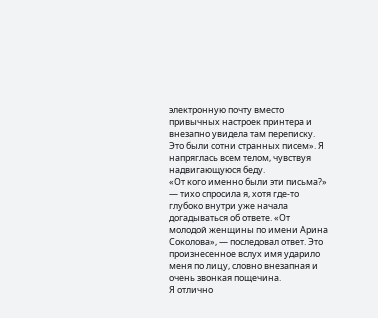электронную почту вместо привычных настроек принтера и внезапно увидела там переписку. Это были сотни странных писем». Я напряглась всем телом, чувствуя надвигающуюся беду.
«От кого именно были эти письма?» — тихо спросила я, хотя где-то глубоко внутри уже начала догадываться об ответе. «От молодой женщины по имени Арина Соколова», — последовал ответ. Это произнесенное вслух имя ударило меня по лицу, словно внезапная и очень звонкая пощечина.
Я отлично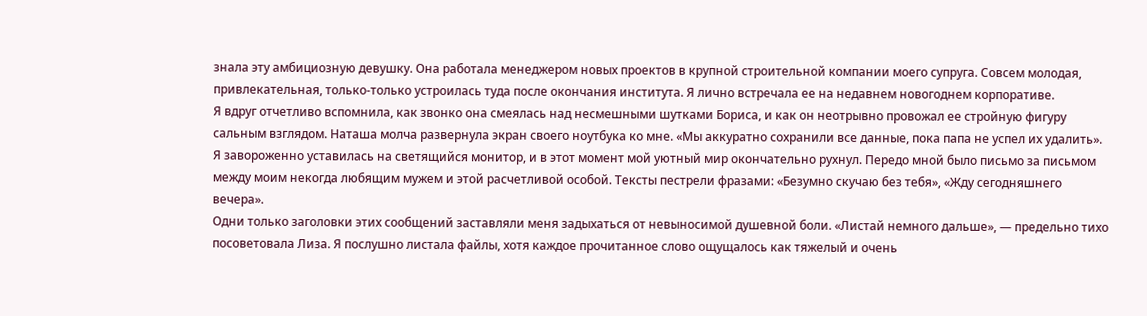знала эту амбициозную девушку. Она работала менеджером новых проектов в крупной строительной компании моего супруга. Совсем молодая, привлекательная, только-только устроилась туда после окончания института. Я лично встречала ее на недавнем новогоднем корпоративе.
Я вдруг отчетливо вспомнила, как звонко она смеялась над несмешными шутками Бориса, и как он неотрывно провожал ее стройную фигуру сальным взглядом. Наташа молча развернула экран своего ноутбука ко мне. «Мы аккуратно сохранили все данные, пока папа не успел их удалить».
Я завороженно уставилась на светящийся монитор, и в этот момент мой уютный мир окончательно рухнул. Передо мной было письмо за письмом между моим некогда любящим мужем и этой расчетливой особой. Тексты пестрели фразами: «Безумно скучаю без тебя», «Жду сегодняшнего вечера».
Одни только заголовки этих сообщений заставляли меня задыхаться от невыносимой душевной боли. «Листай немного дальше», — предельно тихо посоветовала Лиза. Я послушно листала файлы, хотя каждое прочитанное слово ощущалось как тяжелый и очень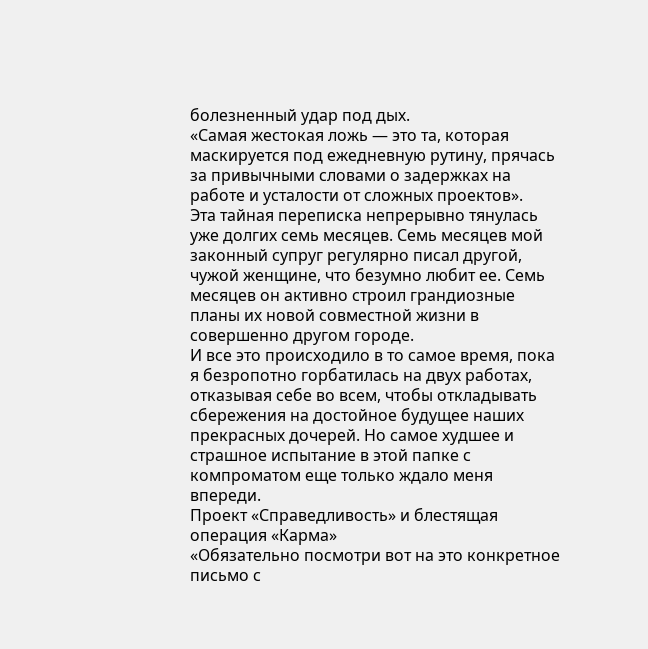болезненный удар под дых.
«Самая жестокая ложь — это та, которая маскируется под ежедневную рутину, прячась за привычными словами о задержках на работе и усталости от сложных проектов».
Эта тайная переписка непрерывно тянулась уже долгих семь месяцев. Семь месяцев мой законный супруг регулярно писал другой, чужой женщине, что безумно любит ее. Семь месяцев он активно строил грандиозные планы их новой совместной жизни в совершенно другом городе.
И все это происходило в то самое время, пока я безропотно горбатилась на двух работах, отказывая себе во всем, чтобы откладывать сбережения на достойное будущее наших прекрасных дочерей. Но самое худшее и страшное испытание в этой папке с компроматом еще только ждало меня впереди.
Проект «Справедливость» и блестящая операция «Карма»
«Обязательно посмотри вот на это конкретное письмо с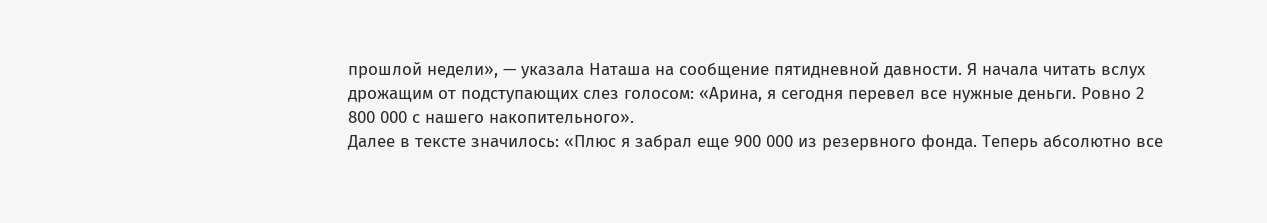прошлой недели», — указала Наташа на сообщение пятидневной давности. Я начала читать вслух дрожащим от подступающих слез голосом: «Арина, я сегодня перевел все нужные деньги. Ровно 2 800 000 с нашего накопительного».
Далее в тексте значилось: «Плюс я забрал еще 900 000 из резервного фонда. Теперь абсолютно все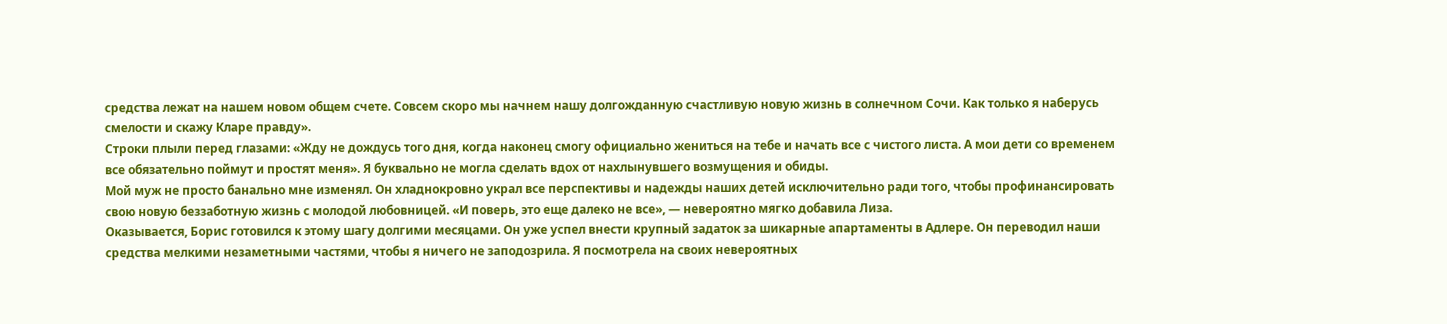средства лежат на нашем новом общем счете. Совсем скоро мы начнем нашу долгожданную счастливую новую жизнь в солнечном Сочи. Как только я наберусь смелости и скажу Кларе правду».
Строки плыли перед глазами: «Жду не дождусь того дня, когда наконец смогу официально жениться на тебе и начать все с чистого листа. А мои дети со временем все обязательно поймут и простят меня». Я буквально не могла сделать вдох от нахлынувшего возмущения и обиды.
Мой муж не просто банально мне изменял. Он хладнокровно украл все перспективы и надежды наших детей исключительно ради того, чтобы профинансировать свою новую беззаботную жизнь с молодой любовницей. «И поверь, это еще далеко не все», — невероятно мягко добавила Лиза.
Оказывается, Борис готовился к этому шагу долгими месяцами. Он уже успел внести крупный задаток за шикарные апартаменты в Адлере. Он переводил наши средства мелкими незаметными частями, чтобы я ничего не заподозрила. Я посмотрела на своих невероятных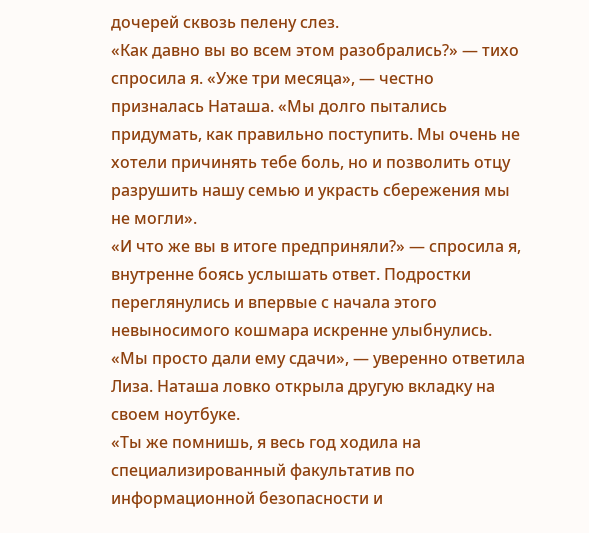дочерей сквозь пелену слез.
«Как давно вы во всем этом разобрались?» — тихо спросила я. «Уже три месяца», — честно призналась Наташа. «Мы долго пытались придумать, как правильно поступить. Мы очень не хотели причинять тебе боль, но и позволить отцу разрушить нашу семью и украсть сбережения мы не могли».
«И что же вы в итоге предприняли?» — спросила я, внутренне боясь услышать ответ. Подростки переглянулись и впервые с начала этого невыносимого кошмара искренне улыбнулись. «Мы просто дали ему сдачи», — уверенно ответила Лиза. Наташа ловко открыла другую вкладку на своем ноутбуке.
«Ты же помнишь, я весь год ходила на специализированный факультатив по информационной безопасности и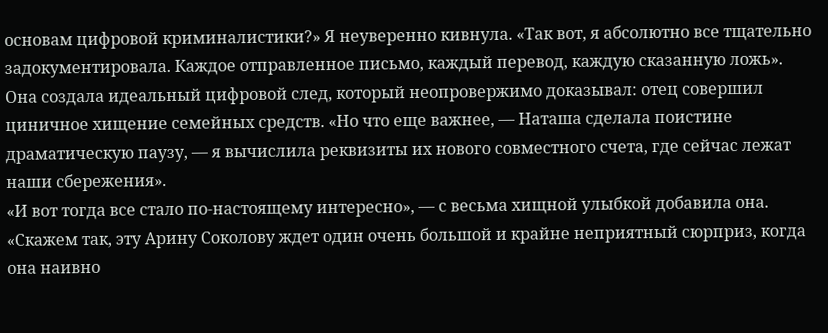основам цифровой криминалистики?» Я неуверенно кивнула. «Так вот, я абсолютно все тщательно задокументировала. Каждое отправленное письмо, каждый перевод, каждую сказанную ложь».
Она создала идеальный цифровой след, который неопровержимо доказывал: отец совершил циничное хищение семейных средств. «Но что еще важнее, — Наташа сделала поистине драматическую паузу, — я вычислила реквизиты их нового совместного счета, где сейчас лежат наши сбережения».
«И вот тогда все стало по-настоящему интересно», — с весьма хищной улыбкой добавила она. «Скажем так, эту Арину Соколову ждет один очень большой и крайне неприятный сюрприз, когда она наивно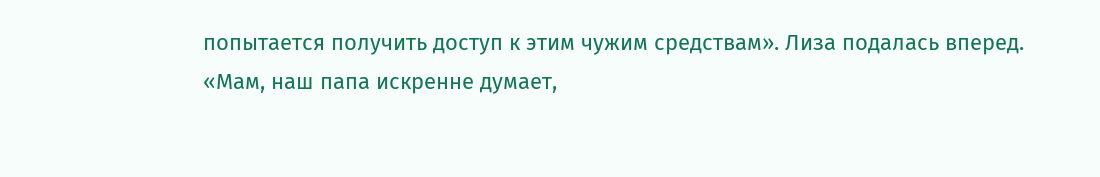попытается получить доступ к этим чужим средствам». Лиза подалась вперед.
«Мам, наш папа искренне думает,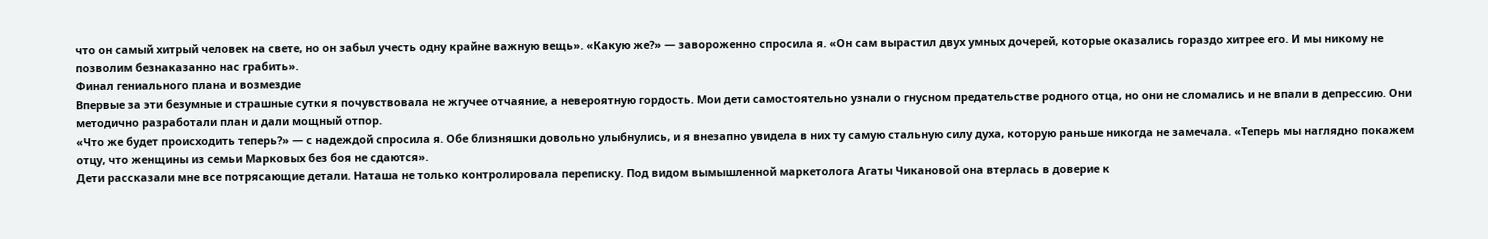что он самый хитрый человек на свете, но он забыл учесть одну крайне важную вещь». «Какую же?» — завороженно спросила я. «Он сам вырастил двух умных дочерей, которые оказались гораздо хитрее его. И мы никому не позволим безнаказанно нас грабить».
Финал гениального плана и возмездие
Впервые за эти безумные и страшные сутки я почувствовала не жгучее отчаяние, а невероятную гордость. Мои дети самостоятельно узнали о гнусном предательстве родного отца, но они не сломались и не впали в депрессию. Они методично разработали план и дали мощный отпор.
«Что же будет происходить теперь?» — с надеждой спросила я. Обе близняшки довольно улыбнулись, и я внезапно увидела в них ту самую стальную силу духа, которую раньше никогда не замечала. «Теперь мы наглядно покажем отцу, что женщины из семьи Марковых без боя не сдаются».
Дети рассказали мне все потрясающие детали. Наташа не только контролировала переписку. Под видом вымышленной маркетолога Агаты Чикановой она втерлась в доверие к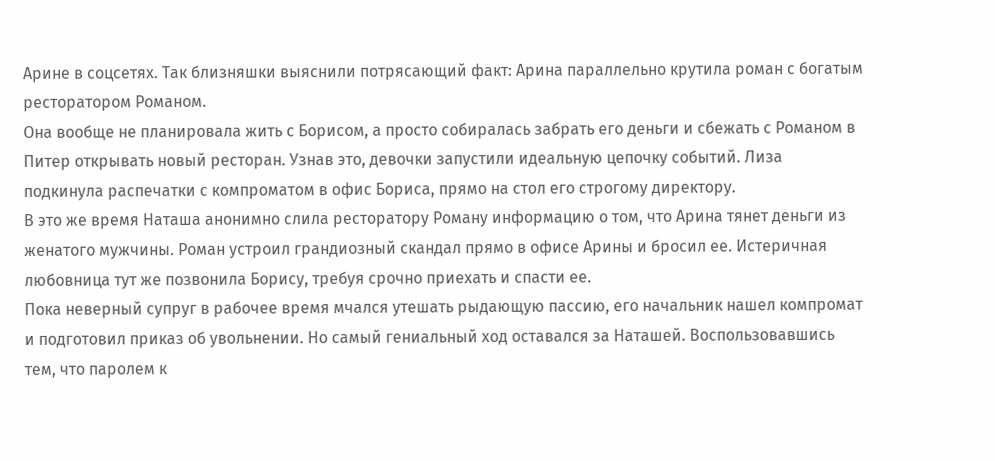Арине в соцсетях. Так близняшки выяснили потрясающий факт: Арина параллельно крутила роман с богатым ресторатором Романом.
Она вообще не планировала жить с Борисом, а просто собиралась забрать его деньги и сбежать с Романом в Питер открывать новый ресторан. Узнав это, девочки запустили идеальную цепочку событий. Лиза подкинула распечатки с компроматом в офис Бориса, прямо на стол его строгому директору.
В это же время Наташа анонимно слила ресторатору Роману информацию о том, что Арина тянет деньги из женатого мужчины. Роман устроил грандиозный скандал прямо в офисе Арины и бросил ее. Истеричная любовница тут же позвонила Борису, требуя срочно приехать и спасти ее.
Пока неверный супруг в рабочее время мчался утешать рыдающую пассию, его начальник нашел компромат и подготовил приказ об увольнении. Но самый гениальный ход оставался за Наташей. Воспользовавшись тем, что паролем к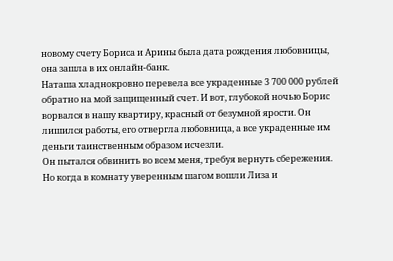новому счету Бориса и Арины была дата рождения любовницы, она зашла в их онлайн-банк.
Наташа хладнокровно перевела все украденные 3 700 000 рублей обратно на мой защищенный счет. И вот, глубокой ночью Борис ворвался в нашу квартиру, красный от безумной ярости. Он лишился работы, его отвергла любовница, а все украденные им деньги таинственным образом исчезли.
Он пытался обвинить во всем меня, требуя вернуть сбережения. Но когда в комнату уверенным шагом вошли Лиза и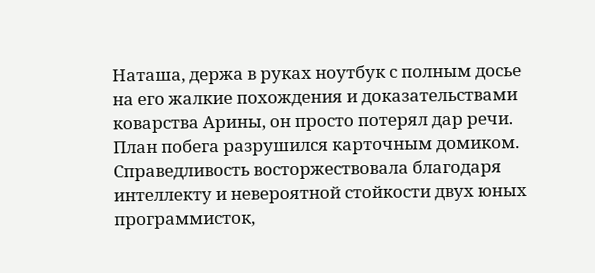Наташа, держа в руках ноутбук с полным досье на его жалкие похождения и доказательствами коварства Арины, он просто потерял дар речи. План побега разрушился карточным домиком.
Справедливость восторжествовала благодаря интеллекту и невероятной стойкости двух юных программисток,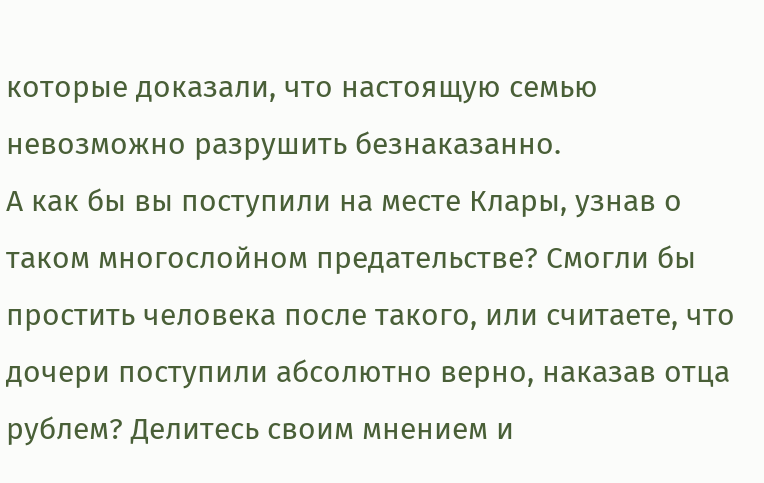которые доказали, что настоящую семью невозможно разрушить безнаказанно.
А как бы вы поступили на месте Клары, узнав о таком многослойном предательстве? Смогли бы простить человека после такого, или считаете, что дочери поступили абсолютно верно, наказав отца рублем? Делитесь своим мнением и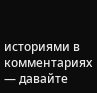историями в комментариях — давайте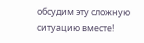обсудим эту сложную ситуацию вместе!